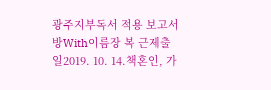광주지부독서 적용 보고서방With이름장 복 근제출일2019. 10. 14.책혼인, 가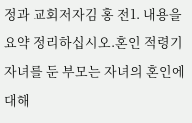정과 교회저자김 홍 전1. 내용을 요약 정리하십시오.혼인 적령기 자녀를 둔 부모는 자녀의 혼인에 대해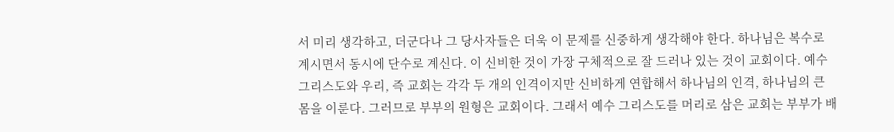서 미리 생각하고, 더군다나 그 당사자들은 더욱 이 문제를 신중하게 생각해야 한다. 하나님은 복수로 계시면서 동시에 단수로 계신다. 이 신비한 것이 가장 구체적으로 잘 드러나 있는 것이 교회이다. 예수 그리스도와 우리, 즉 교회는 각각 두 개의 인격이지만 신비하게 연합해서 하나님의 인격, 하나님의 큰 몸을 이룬다. 그러므로 부부의 원형은 교회이다. 그래서 예수 그리스도를 머리로 삼은 교회는 부부가 배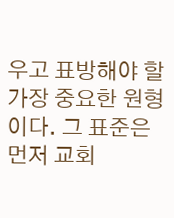우고 표방해야 할 가장 중요한 원형이다. 그 표준은 먼저 교회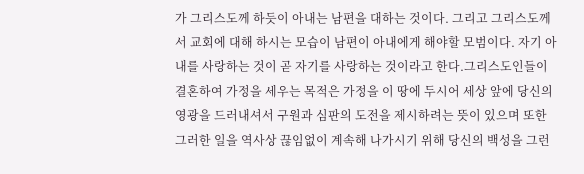가 그리스도께 하듯이 아내는 남편을 대하는 것이다. 그리고 그리스도께서 교회에 대해 하시는 모습이 남편이 아내에게 해야할 모범이다. 자기 아내를 사랑하는 것이 곧 자기를 사랑하는 것이라고 한다.그리스도인들이 결혼하여 가정을 세우는 목적은 가정을 이 땅에 두시어 세상 앞에 당신의 영광을 드러내셔서 구원과 심판의 도전을 제시하려는 뜻이 있으며 또한 그러한 일을 역사상 끊임없이 계속해 나가시기 위해 당신의 백성을 그런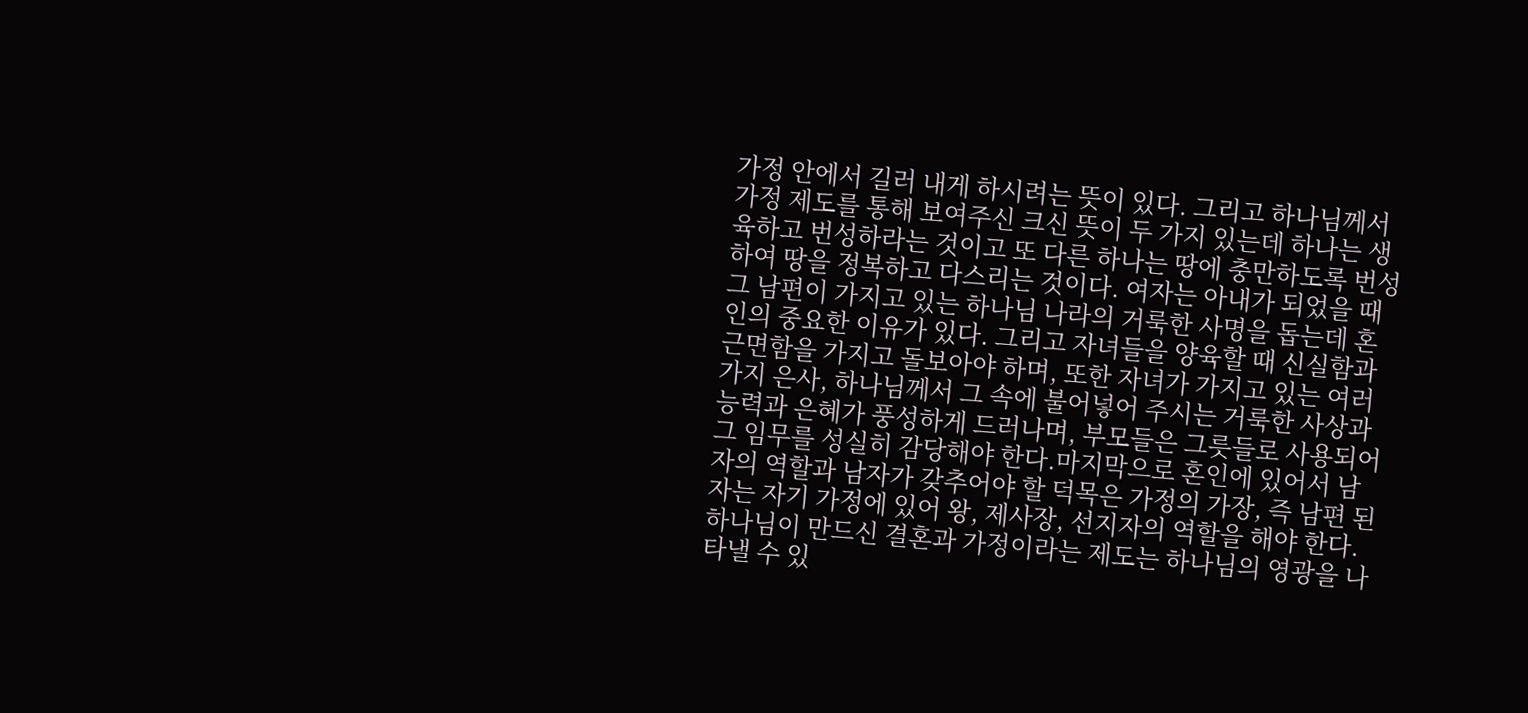가정 안에서 길러 내게 하시려는 뜻이 있다. 그리고 하나님께서 가정 제도를 통해 보여주신 크신 뜻이 두 가지 있는데 하나는 생육하고 번성하라는 것이고 또 다른 하나는 땅에 충만하도록 번성하여 땅을 정복하고 다스리는 것이다. 여자는 아내가 되었을 때 그 남편이 가지고 있는 하나님 나라의 거룩한 사명을 돕는데 혼인의 중요한 이유가 있다. 그리고 자녀들을 양육할 때 신실함과 근면함을 가지고 돌보아야 하며, 또한 자녀가 가지고 있는 여러 가지 은사, 하나님께서 그 속에 불어넣어 주시는 거룩한 사상과 능력과 은혜가 풍성하게 드러나며, 부모들은 그릇들로 사용되어 그 임무를 성실히 감당해야 한다.마지막으로 혼인에 있어서 남자의 역할과 남자가 갖추어야 할 덕목은 가정의 가장, 즉 남편 된 자는 자기 가정에 있어 왕, 제사장, 선지자의 역할을 해야 한다. 하나님이 만드신 결혼과 가정이라는 제도는 하나님의 영광을 나타낼 수 있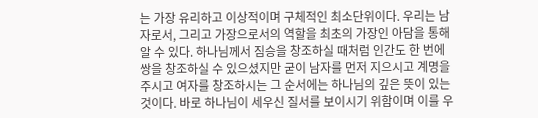는 가장 유리하고 이상적이며 구체적인 최소단위이다. 우리는 남자로서, 그리고 가장으로서의 역할을 최초의 가장인 아담을 통해 알 수 있다. 하나님께서 짐승을 창조하실 때처럼 인간도 한 번에 쌍을 창조하실 수 있으셨지만 굳이 남자를 먼저 지으시고 계명을 주시고 여자를 창조하시는 그 순서에는 하나님의 깊은 뜻이 있는 것이다. 바로 하나님이 세우신 질서를 보이시기 위함이며 이를 우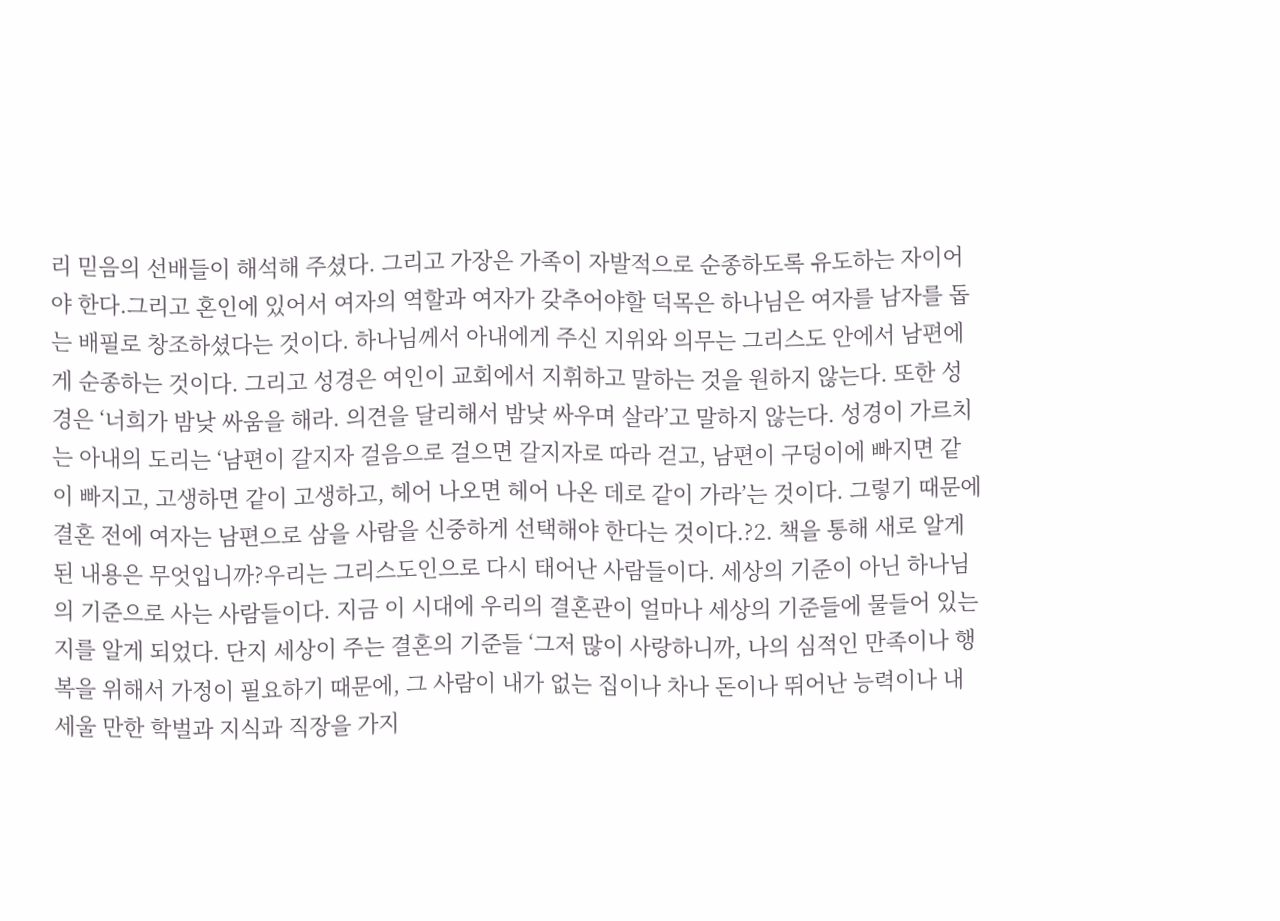리 믿음의 선배들이 해석해 주셨다. 그리고 가장은 가족이 자발적으로 순종하도록 유도하는 자이어야 한다.그리고 혼인에 있어서 여자의 역할과 여자가 갖추어야할 덕목은 하나님은 여자를 남자를 돕는 배필로 창조하셨다는 것이다. 하나님께서 아내에게 주신 지위와 의무는 그리스도 안에서 남편에게 순종하는 것이다. 그리고 성경은 여인이 교회에서 지휘하고 말하는 것을 원하지 않는다. 또한 성경은 ‘너희가 밤낮 싸움을 해라. 의견을 달리해서 밤낮 싸우며 살라’고 말하지 않는다. 성경이 가르치는 아내의 도리는 ‘남편이 갈지자 걸음으로 걸으면 갈지자로 따라 걷고, 남편이 구덩이에 빠지면 같이 빠지고, 고생하면 같이 고생하고, 헤어 나오면 헤어 나온 데로 같이 가라’는 것이다. 그렇기 때문에 결혼 전에 여자는 남편으로 삼을 사람을 신중하게 선택해야 한다는 것이다.?2. 책을 통해 새로 알게 된 내용은 무엇입니까?우리는 그리스도인으로 다시 태어난 사람들이다. 세상의 기준이 아닌 하나님의 기준으로 사는 사람들이다. 지금 이 시대에 우리의 결혼관이 얼마나 세상의 기준들에 물들어 있는지를 알게 되었다. 단지 세상이 주는 결혼의 기준들 ‘그저 많이 사랑하니까, 나의 심적인 만족이나 행복을 위해서 가정이 필요하기 때문에, 그 사람이 내가 없는 집이나 차나 돈이나 뛰어난 능력이나 내세울 만한 학벌과 지식과 직장을 가지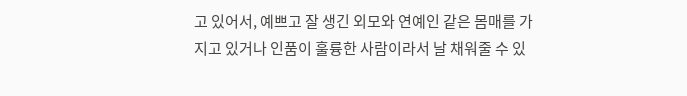고 있어서, 예쁘고 잘 생긴 외모와 연예인 같은 몸매를 가지고 있거나 인품이 훌륭한 사람이라서 날 채워줄 수 있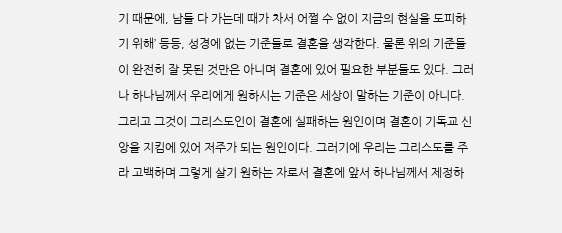기 때문에, 남들 다 가는데 때가 차서 어쩔 수 없이 지금의 현실을 도피하기 위해’ 등등, 성경에 없는 기준들로 결혼을 생각한다. 물론 위의 기준들이 완전히 잘 못된 것만은 아니며 결혼에 있어 필요한 부분들도 있다. 그러나 하나님께서 우리에게 원하시는 기준은 세상이 말하는 기준이 아니다. 그리고 그것이 그리스도인이 결혼에 실패하는 원인이며 결혼이 기독교 신앙을 지킴에 있어 저주가 되는 원인이다. 그러기에 우리는 그리스도를 주라 고백하며 그렇게 살기 원하는 자로서 결혼에 앞서 하나님께서 제정하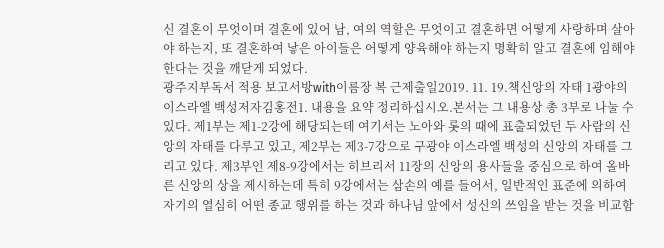신 결혼이 무엇이며 결혼에 있어 남, 여의 역할은 무엇이고 결혼하면 어떻게 사랑하며 살아야 하는지, 또 결혼하여 낳은 아이들은 어떻게 양육해야 하는지 명확히 알고 결혼에 임해야 한다는 것을 깨닫게 되었다.
광주지부독서 적용 보고서방with이름장 복 근제출일2019. 11. 19.책신앙의 자태 1광야의 이스라엘 백성저자김홍전1. 내용을 요약 정리하십시오.본서는 그 내용상 총 3부로 나눌 수 있다. 제1부는 제1-2강에 해당되는데 여기서는 노아와 롯의 때에 표출되었던 두 사람의 신앙의 자태를 다루고 있고, 제2부는 제3-7강으로 구광야 이스라엘 백성의 신앙의 자태를 그리고 있다. 제3부인 제8-9강에서는 히브리서 11장의 신앙의 용사들을 중심으로 하여 올바른 신앙의 상을 제시하는데 특히 9강에서는 삼손의 예를 들어서, 일반적인 표준에 의하여 자기의 열심히 어떤 종교 행위를 하는 것과 하나님 앞에서 성신의 쓰임을 받는 것을 비교함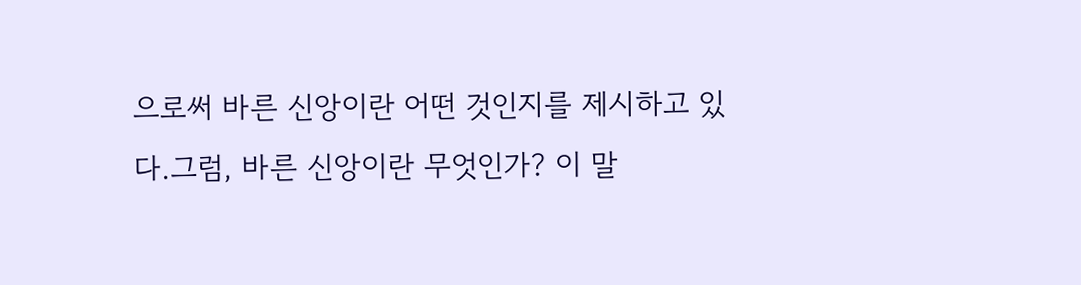으로써 바른 신앙이란 어떤 것인지를 제시하고 있다.그럼, 바른 신앙이란 무엇인가? 이 말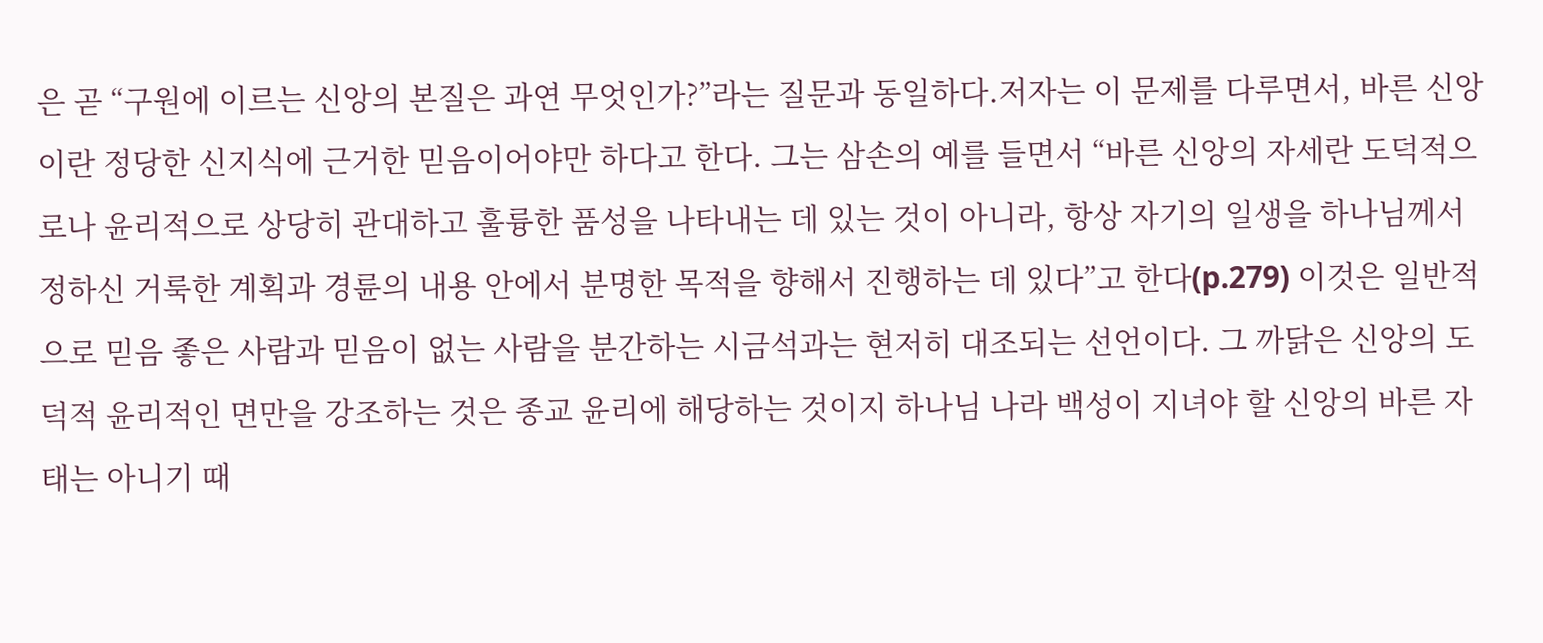은 곧 “구원에 이르는 신앙의 본질은 과연 무엇인가?”라는 질문과 동일하다.저자는 이 문제를 다루면서, 바른 신앙이란 정당한 신지식에 근거한 믿음이어야만 하다고 한다. 그는 삼손의 예를 들면서 “바른 신앙의 자세란 도덕적으로나 윤리적으로 상당히 관대하고 훌륭한 품성을 나타내는 데 있는 것이 아니라, 항상 자기의 일생을 하나님께서 정하신 거룩한 계획과 경륜의 내용 안에서 분명한 목적을 향해서 진행하는 데 있다”고 한다(p.279) 이것은 일반적으로 믿음 좋은 사람과 믿음이 없는 사람을 분간하는 시금석과는 현저히 대조되는 선언이다. 그 까닭은 신앙의 도덕적 윤리적인 면만을 강조하는 것은 종교 윤리에 해당하는 것이지 하나님 나라 백성이 지녀야 할 신앙의 바른 자태는 아니기 때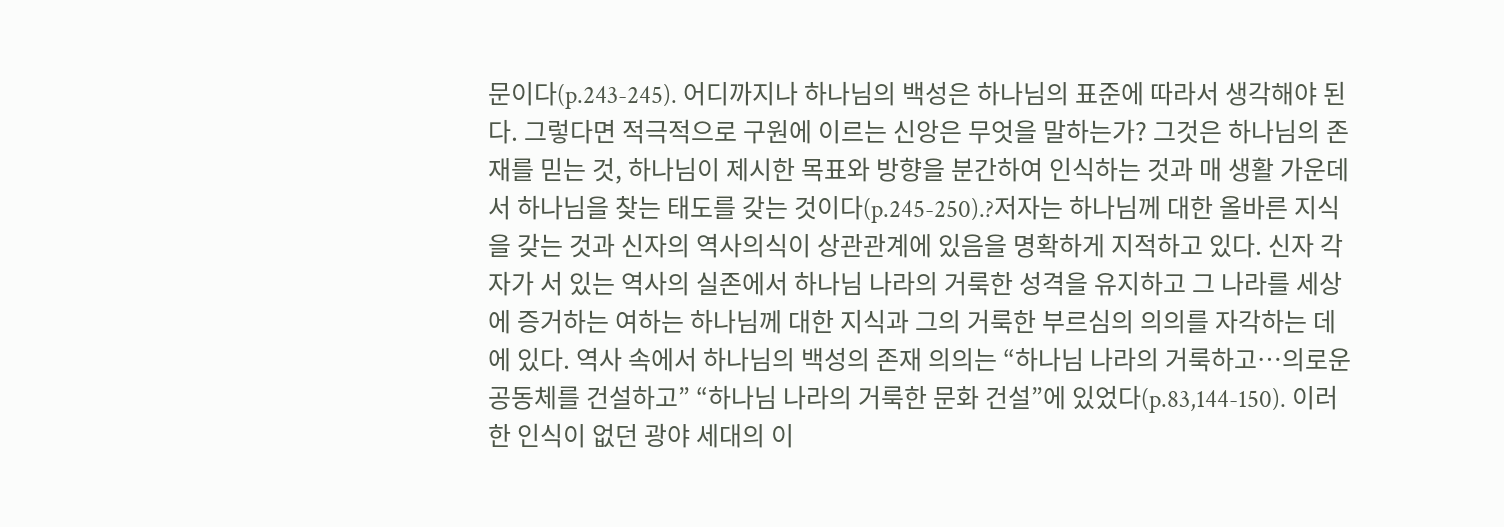문이다(p.243-245). 어디까지나 하나님의 백성은 하나님의 표준에 따라서 생각해야 된다. 그렇다면 적극적으로 구원에 이르는 신앙은 무엇을 말하는가? 그것은 하나님의 존재를 믿는 것, 하나님이 제시한 목표와 방향을 분간하여 인식하는 것과 매 생활 가운데서 하나님을 찾는 태도를 갖는 것이다(p.245-250).?저자는 하나님께 대한 올바른 지식을 갖는 것과 신자의 역사의식이 상관관계에 있음을 명확하게 지적하고 있다. 신자 각자가 서 있는 역사의 실존에서 하나님 나라의 거룩한 성격을 유지하고 그 나라를 세상에 증거하는 여하는 하나님께 대한 지식과 그의 거룩한 부르심의 의의를 자각하는 데에 있다. 역사 속에서 하나님의 백성의 존재 의의는 “하나님 나라의 거룩하고…의로운 공동체를 건설하고” “하나님 나라의 거룩한 문화 건설”에 있었다(p.83,144-150). 이러한 인식이 없던 광야 세대의 이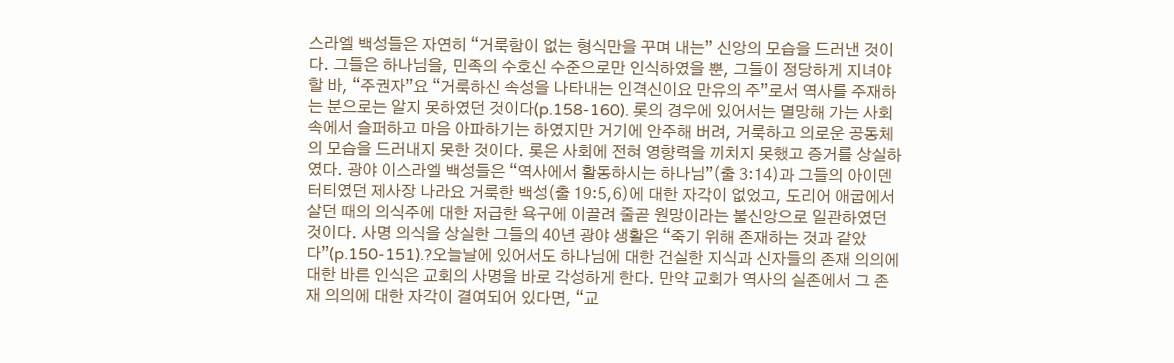스라엘 백성들은 자연히 “거룩함이 없는 형식만을 꾸며 내는” 신앙의 모습을 드러낸 것이다. 그들은 하나님을, 민족의 수호신 수준으로만 인식하였을 뿐, 그들이 정당하게 지녀야 할 바, “주권자”요 “거룩하신 속성을 나타내는 인격신이요 만유의 주”로서 역사를 주재하는 분으로는 알지 못하였던 것이다(p.158-160). 롯의 경우에 있어서는 멸망해 가는 사회 속에서 슬퍼하고 마음 아파하기는 하였지만 거기에 안주해 버려, 거룩하고 의로운 공동체의 모습을 드러내지 못한 것이다. 롯은 사회에 전혀 영향력을 끼치지 못했고 증거를 상실하였다. 광야 이스라엘 백성들은 “역사에서 활동하시는 하나님”(출 3:14)과 그들의 아이덴터티였던 제사장 나라요 거룩한 백성(출 19:5,6)에 대한 자각이 없었고, 도리어 애굽에서 살던 때의 의식주에 대한 저급한 욕구에 이끌려 줄곧 원망이라는 불신앙으로 일관하였던 것이다. 사명 의식을 상실한 그들의 40년 광야 생활은 “죽기 위해 존재하는 것과 같았다”(p.150-151).?오늘날에 있어서도 하나님에 대한 건실한 지식과 신자들의 존재 의의에 대한 바른 인식은 교회의 사명을 바로 각성하게 한다. 만약 교회가 역사의 실존에서 그 존재 의의에 대한 자각이 결여되어 있다면, “교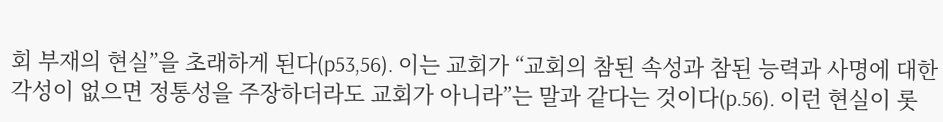회 부재의 현실”을 초래하게 된다(p53,56). 이는 교회가 “교회의 참된 속성과 참된 능력과 사명에 대한 각성이 없으면 정통성을 주장하더라도 교회가 아니라”는 말과 같다는 것이다(p.56). 이런 현실이 롯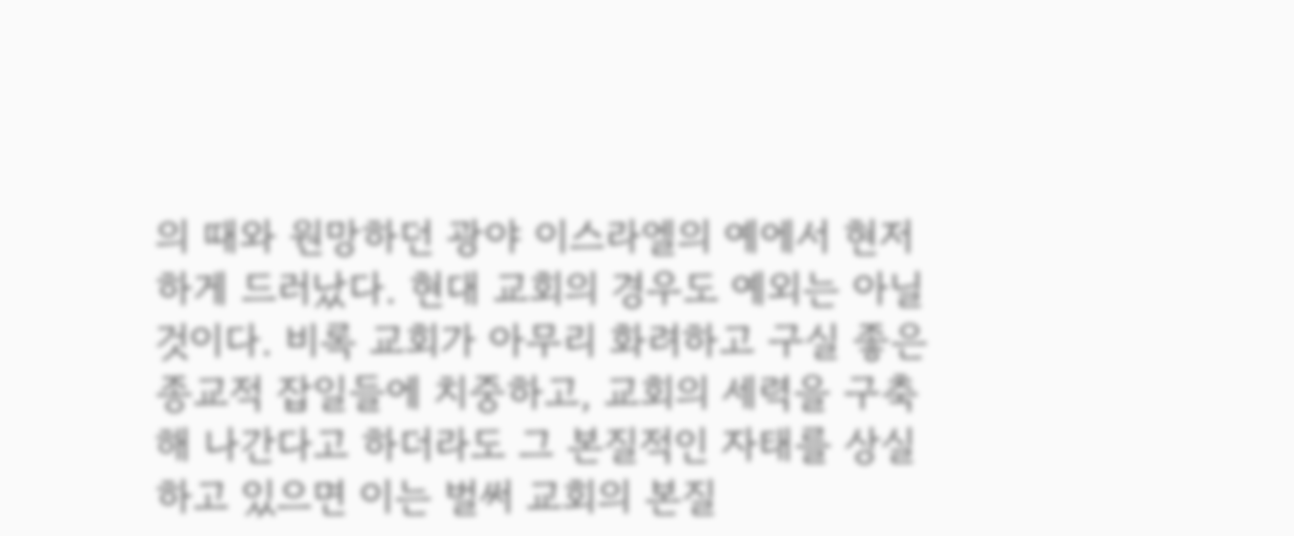의 때와 원망하던 광야 이스라엘의 예에서 현저하게 드러났다. 현대 교회의 경우도 예외는 아닐 것이다. 비록 교회가 아무리 화려하고 구실 좋은 종교적 잡일들에 치중하고, 교회의 세력을 구축해 나간다고 하더라도 그 본질적인 자태를 상실하고 있으면 이는 벌써 교회의 본질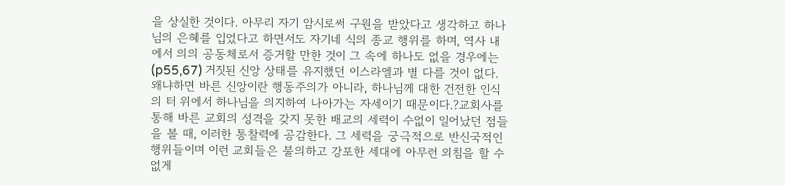을 상실한 것이다. 아무리 자기 암시로써 구원을 받았다고 생각하고 하나님의 은혜를 입었다고 하면서도 자기네 식의 종교 행위를 하며, 역사 내에서 의의 공동체로서 증거할 만한 것이 그 속에 하나도 없을 경우에는(p55,67) 거짓된 신앙 상태를 유지했던 이스라엘과 별 다를 것이 없다. 왜냐하면 바른 신앙이란 행동주의가 아니라, 하나님께 대한 건전한 인식의 터 위에서 하나님을 의지하여 나아가는 자세이기 때문이다.?교회사를 통해 바른 교회의 성격을 갖지 못한 배교의 세력이 수없이 일어났던 점들을 볼 때, 이러한 통찰력에 공감한다. 그 세력을 궁극적으로 반신국적인 행위들이며 이런 교회들은 불의하고 강포한 세대에 아무런 외침을 할 수 없게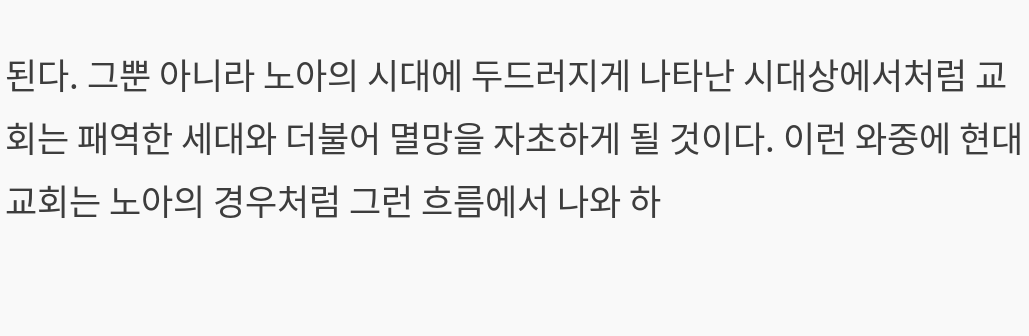된다. 그뿐 아니라 노아의 시대에 두드러지게 나타난 시대상에서처럼 교회는 패역한 세대와 더불어 멸망을 자초하게 될 것이다. 이런 와중에 현대 교회는 노아의 경우처럼 그런 흐름에서 나와 하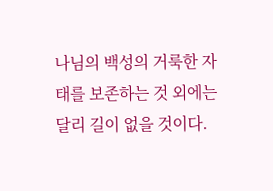나님의 백성의 거룩한 자태를 보존하는 것 외에는 달리 길이 없을 것이다.